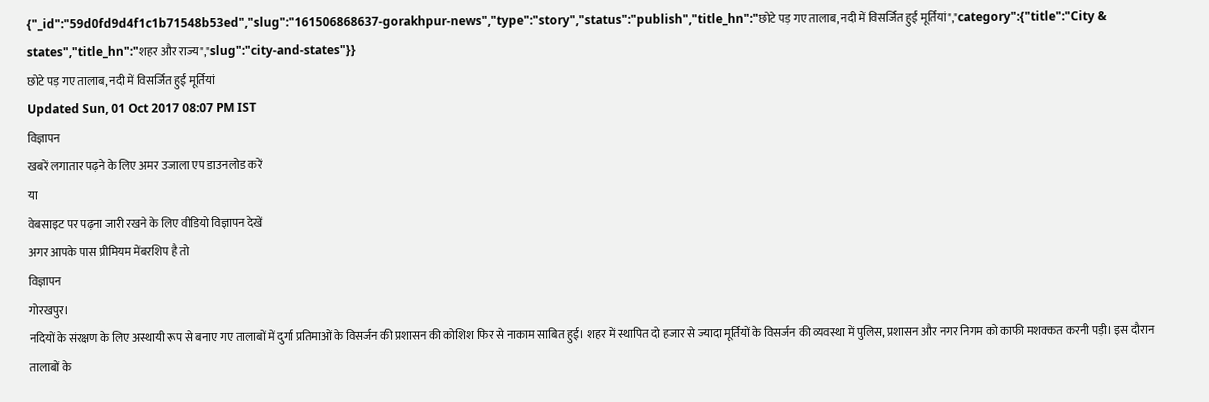{"_id":"59d0fd9d4f1c1b71548b53ed","slug":"161506868637-gorakhpur-news","type":"story","status":"publish","title_hn":"छोटे पड़ गए तालाब, नदी में विसर्जित हुईं मूर्तियां","category":{"title":"City & states","title_hn":"शहर और राज्य","slug":"city-and-states"}}
छोटे पड़ गए तालाब, नदी में विसर्जित हुईं मूर्तियां
Updated Sun, 01 Oct 2017 08:07 PM IST
विज्ञापन
खबरें लगातार पढ़ने के लिए अमर उजाला एप डाउनलोड करें
या
वेबसाइट पर पढ़ना जारी रखने के लिए वीडियो विज्ञापन देखें
अगर आपके पास प्रीमियम मेंबरशिप है तो
विज्ञापन
गोरखपुर।
नदियों के संरक्षण के लिए अस्थायी रूप से बनाए गए तालाबों में दुर्गा प्रतिमाओं के विसर्जन की प्रशासन की कोशिश फिर से नाकाम साबित हुई। शहर में स्थापित दो हजार से ज्यादा मूर्तियों के विसर्जन की व्यवस्था में पुलिस, प्रशासन और नगर निगम को काफी मशक्कत करनी पड़ी। इस दौरान तालाबों के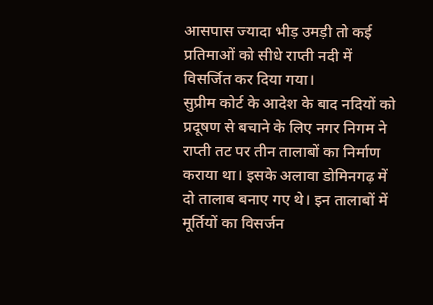आसपास ज्यादा भीड़ उमड़ी तो कई प्रतिमाओं को सीधे राप्ती नदी में विसर्जित कर दिया गया।
सुप्रीम कोर्ट के आदेश के बाद नदियों को प्रदूषण से बचाने के लिए नगर निगम ने राप्ती तट पर तीन तालाबों का निर्माण कराया था। इसके अलावा डोमिनगढ़ में दो तालाब बनाए गए थे। इन तालाबों में मूर्तियों का विसर्जन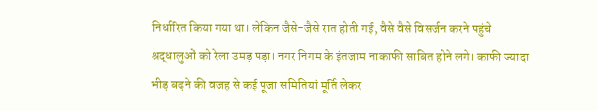निर्धारित किया गया था। लेकिन जैसे-जैसे रात होती गई, वैसे वैसे विसर्जन करने पहुंचे श्रद्धालुओं को रेला उमड़ पड़ा। नगर निगम के इंतजाम नाकाफी साबित होने लगे। काफी ज्यादा भीड़ बढ़ने की वजह से कई पूजा समितियां मूर्ति लेकर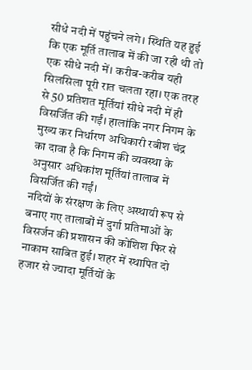सीधे नदी में पहुंचने लगे। स्थिति यह हुई कि एक मूर्ति तालाब में की जा रही थी तो एक सीधे नदी में। करीब-करीब यही सिलसिला पूरी रात चलता रहा। एक तरह से 50 प्रतिशत मूर्तियां सीधे नदी में ही विसर्जित की गईं। हालांकि नगर निगम के मुख्य कर निर्धारण अधिकारी रबीश चंद्र का दावा है कि निगम की व्यवस्था के अनुसार अधिकांश मूर्तियां तालाब में विसर्जित की गईं।
नदियों के संरक्षण के लिए अस्थायी रूप से बनाए गए तालाबों में दुर्गा प्रतिमाओं के विसर्जन की प्रशासन की कोशिश फिर से नाकाम साबित हुई। शहर में स्थापित दो हजार से ज्यादा मूर्तियों के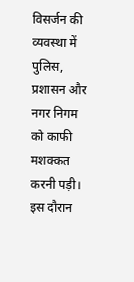विसर्जन की व्यवस्था में पुलिस, प्रशासन और नगर निगम को काफी मशक्कत करनी पड़ी। इस दौरान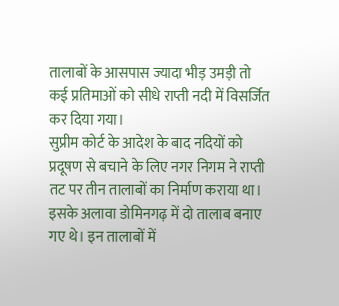तालाबों के आसपास ज्यादा भीड़ उमड़ी तो कई प्रतिमाओं को सीधे राप्ती नदी में विसर्जित कर दिया गया।
सुप्रीम कोर्ट के आदेश के बाद नदियों को प्रदूषण से बचाने के लिए नगर निगम ने राप्ती तट पर तीन तालाबों का निर्माण कराया था। इसके अलावा डोमिनगढ़ में दो तालाब बनाए गए थे। इन तालाबों में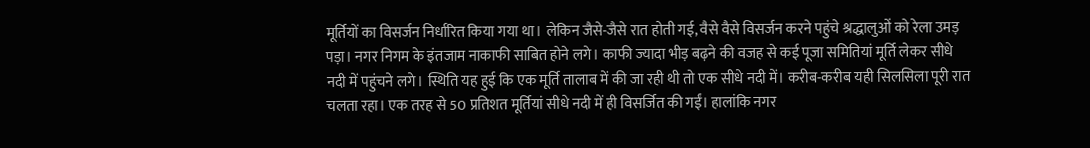मूर्तियों का विसर्जन निर्धारित किया गया था। लेकिन जैसे-जैसे रात होती गई, वैसे वैसे विसर्जन करने पहुंचे श्रद्धालुओं को रेला उमड़ पड़ा। नगर निगम के इंतजाम नाकाफी साबित होने लगे। काफी ज्यादा भीड़ बढ़ने की वजह से कई पूजा समितियां मूर्ति लेकर सीधे नदी में पहुंचने लगे। स्थिति यह हुई कि एक मूर्ति तालाब में की जा रही थी तो एक सीधे नदी में। करीब-करीब यही सिलसिला पूरी रात चलता रहा। एक तरह से 50 प्रतिशत मूर्तियां सीधे नदी में ही विसर्जित की गईं। हालांकि नगर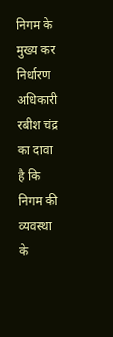निगम के मुख्य कर निर्धारण अधिकारी रबीश चंद्र का दावा है कि निगम की व्यवस्था के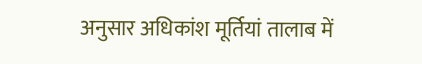अनुसार अधिकांश मूर्तियां तालाब में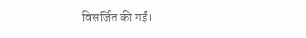विसर्जित की गईं।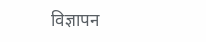विज्ञापन